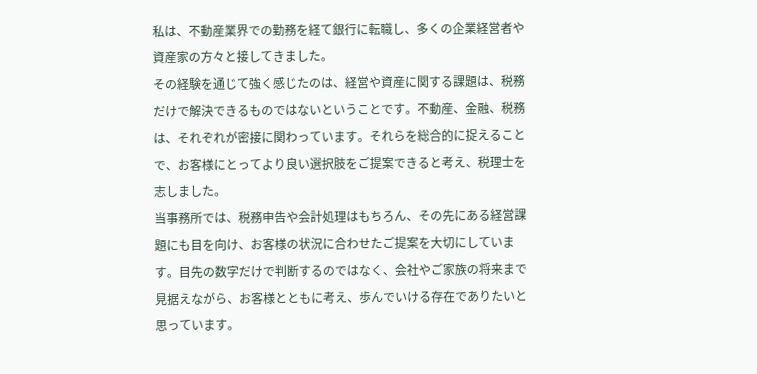私は、不動産業界での勤務を経て銀行に転職し、多くの企業経営者や資産家の方々と接してきました。
その経験を通じて強く感じたのは、経営や資産に関する課題は、税務だけで解決できるものではないということです。不動産、金融、税務は、それぞれが密接に関わっています。それらを総合的に捉えることで、お客様にとってより良い選択肢をご提案できると考え、税理士を志しました。
当事務所では、税務申告や会計処理はもちろん、その先にある経営課題にも目を向け、お客様の状況に合わせたご提案を大切にしています。目先の数字だけで判断するのではなく、会社やご家族の将来まで見据えながら、お客様とともに考え、歩んでいける存在でありたいと思っています。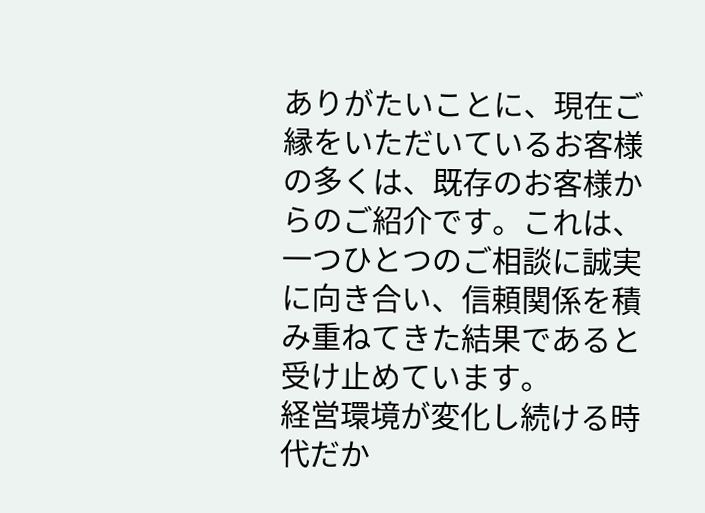ありがたいことに、現在ご縁をいただいているお客様の多くは、既存のお客様からのご紹介です。これは、一つひとつのご相談に誠実に向き合い、信頼関係を積み重ねてきた結果であると受け止めています。
経営環境が変化し続ける時代だか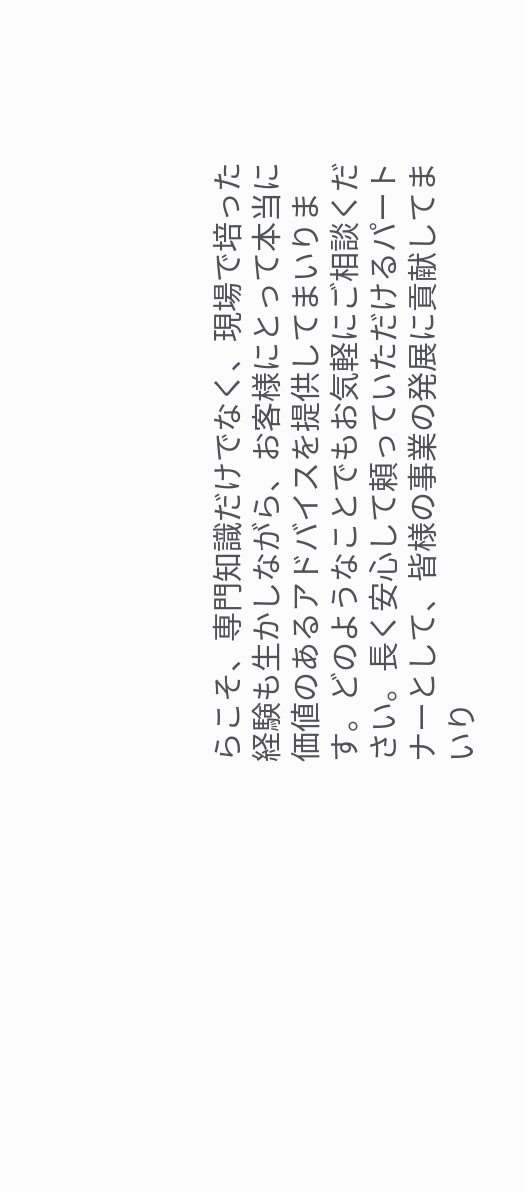らこそ、専門知識だけでなく、現場で培った経験も生かしながら、お客様にとって本当に価値のあるアドバイスを提供してまいります。どのようなことでもお気軽にご相談ください。長く安心して頼っていただけるパートナーとして、皆様の事業の発展に貢献してまいり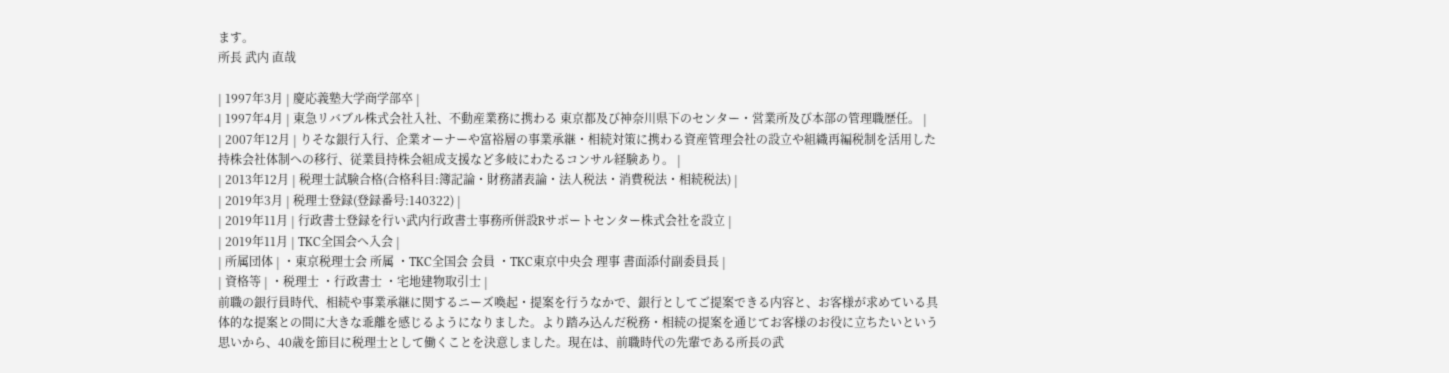ます。
所長 武内 直哉

| 1997年3月 | 慶応義塾大学商学部卒 |
| 1997年4月 | 東急リバブル株式会社入社、不動産業務に携わる 東京都及び神奈川県下のセンター・営業所及び本部の管理職歴任。 |
| 2007年12月 | りそな銀行入行、企業オーナーや富裕層の事業承継・相続対策に携わる資産管理会社の設立や組織再編税制を活用した持株会社体制への移行、従業員持株会組成支援など多岐にわたるコンサル経験あり。 |
| 2013年12月 | 税理士試験合格(合格科目:簿記論・財務諸表論・法人税法・消費税法・相続税法) |
| 2019年3月 | 税理士登録(登録番号:140322) |
| 2019年11月 | 行政書士登録を行い武内行政書士事務所併設Rサポートセンター株式会社を設立 |
| 2019年11月 | TKC全国会へ入会 |
| 所属団体 | ・東京税理士会 所属 ・TKC全国会 会員 ・TKC東京中央会 理事 書面添付副委員長 |
| 資格等 | ・税理士 ・行政書士 ・宅地建物取引士 |
前職の銀行員時代、相続や事業承継に関するニーズ喚起・提案を行うなかで、銀行としてご提案できる内容と、お客様が求めている具体的な提案との間に大きな乖離を感じるようになりました。より踏み込んだ税務・相続の提案を通じてお客様のお役に立ちたいという思いから、40歳を節目に税理士として働くことを決意しました。現在は、前職時代の先輩である所長の武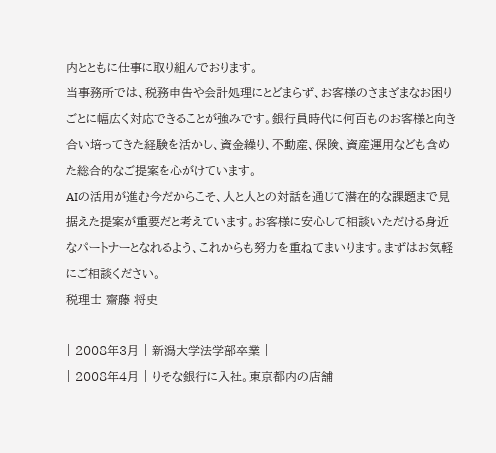内とともに仕事に取り組んでおります。
当事務所では、税務申告や会計処理にとどまらず、お客様のさまざまなお困りごとに幅広く対応できることが強みです。銀行員時代に何百ものお客様と向き合い培ってきた経験を活かし、資金繰り、不動産、保険、資産運用なども含めた総合的なご提案を心がけています。
AIの活用が進む今だからこそ、人と人との対話を通じて潜在的な課題まで見据えた提案が重要だと考えています。お客様に安心して相談いただける身近なパートナーとなれるよう、これからも努力を重ねてまいります。まずはお気軽にご相談ください。
税理士 齋藤 将史

| 2008年3月 | 新潟大学法学部卒業 |
| 2008年4月 | りそな銀行に入社。東京都内の店舗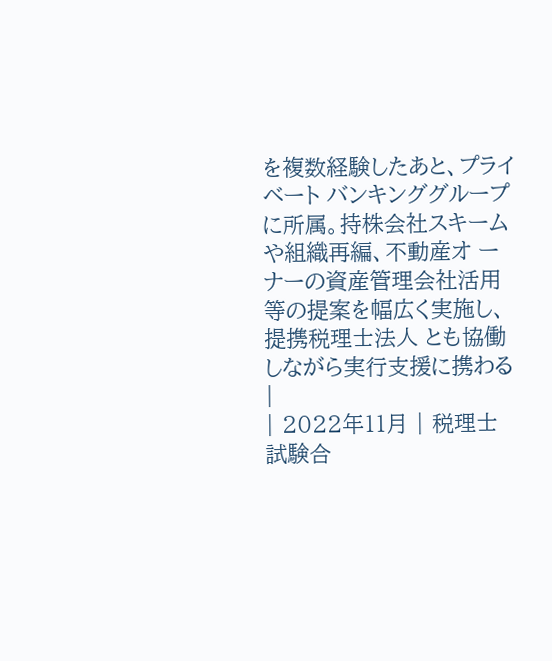を複数経験したあと、プライベート バンキンググループに所属。持株会社スキームや組織再編、不動産オ ーナーの資産管理会社活用等の提案を幅広く実施し、提携税理士法人 とも協働しながら実行支援に携わる |
| 2022年11月 | 税理士試験合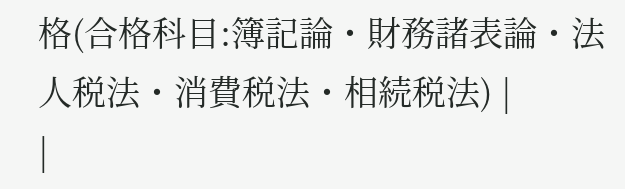格(合格科目:簿記論・財務諸表論・法人税法・消費税法・相続税法) |
|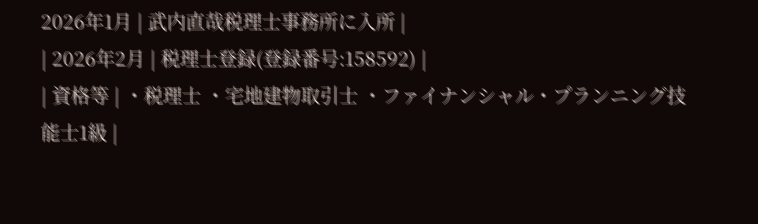2026年1月 | 武内直哉税理士事務所に入所 |
| 2026年2月 | 税理士登録(登録番号:158592) |
| 資格等 | ・税理士 ・宅地建物取引士 ・ファイナンシャル・プランニング技能士1級 |